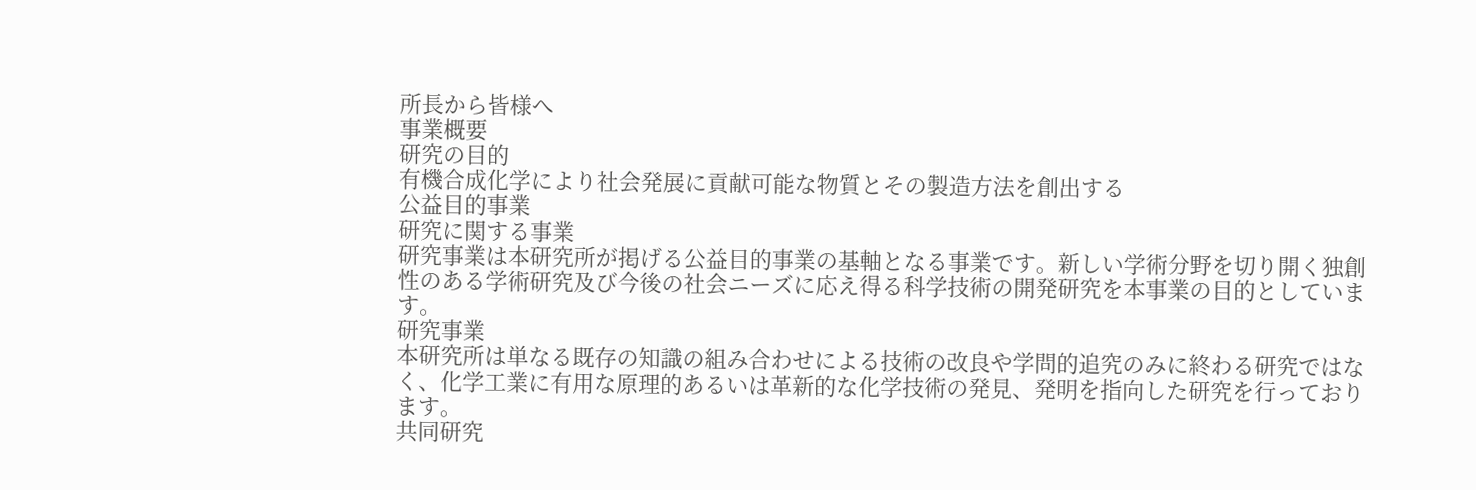所長から皆様へ
事業概要
研究の目的
有機合成化学により社会発展に貢献可能な物質とその製造方法を創出する
公益目的事業
研究に関する事業
研究事業は本研究所が掲げる公益目的事業の基軸となる事業です。新しい学術分野を切り開く独創性のある学術研究及び今後の社会ニーズに応え得る科学技術の開発研究を本事業の目的としています。
研究事業
本研究所は単なる既存の知識の組み合わせによる技術の改良や学問的追究のみに終わる研究ではなく、化学工業に有用な原理的あるいは革新的な化学技術の発見、発明を指向した研究を行っております。
共同研究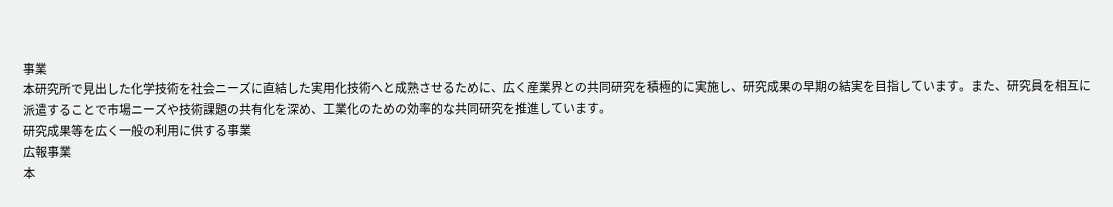事業
本研究所で見出した化学技術を社会ニーズに直結した実用化技術へと成熟させるために、広く産業界との共同研究を積極的に実施し、研究成果の早期の結実を目指しています。また、研究員を相互に派遣することで市場ニーズや技術課題の共有化を深め、工業化のための効率的な共同研究を推進しています。
研究成果等を広く一般の利用に供する事業
広報事業
本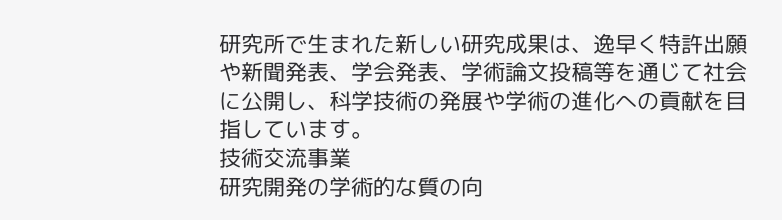研究所で生まれた新しい研究成果は、逸早く特許出願や新聞発表、学会発表、学術論文投稿等を通じて社会に公開し、科学技術の発展や学術の進化への貢献を目指しています。
技術交流事業
研究開発の学術的な質の向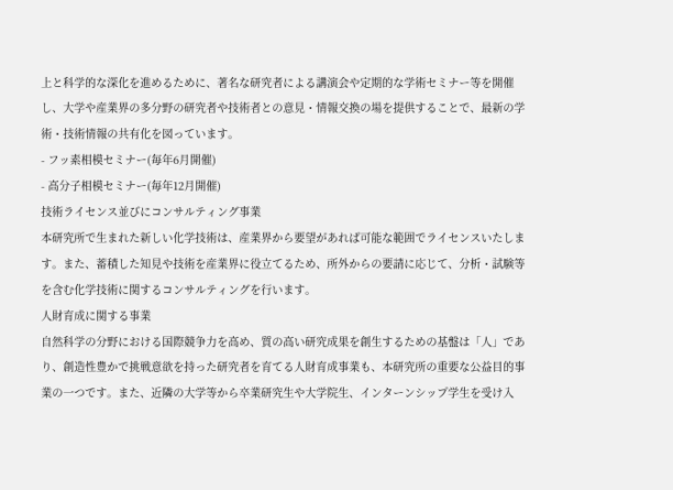上と科学的な深化を進めるために、著名な研究者による講演会や定期的な学術セミナー等を開催し、大学や産業界の多分野の研究者や技術者との意見・情報交換の場を提供することで、最新の学術・技術情報の共有化を図っています。
- フッ素相模セミナー(毎年6月開催)
- 高分子相模セミナー(毎年12月開催)
技術ライセンス並びにコンサルティング事業
本研究所で生まれた新しい化学技術は、産業界から要望があれば可能な範囲でライセンスいたします。また、蓄積した知見や技術を産業界に役立てるため、所外からの要請に応じて、分析・試験等を含む化学技術に関するコンサルティングを行います。
人財育成に関する事業
自然科学の分野における国際競争力を高め、質の高い研究成果を創生するための基盤は「人」であり、創造性豊かで挑戦意欲を持った研究者を育てる人財育成事業も、本研究所の重要な公益目的事業の一つです。また、近隣の大学等から卒業研究生や大学院生、インターンシップ学生を受け入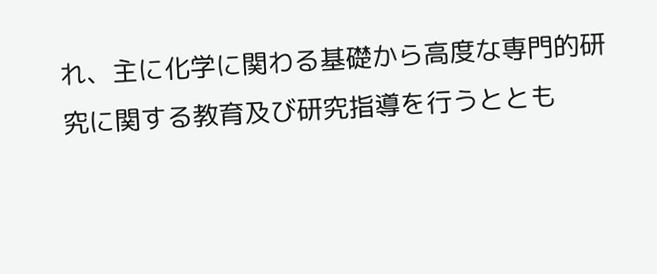れ、主に化学に関わる基礎から高度な専門的研究に関する教育及び研究指導を行うととも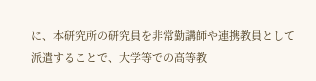に、本研究所の研究員を非常勤講師や連携教員として派遣することで、大学等での高等教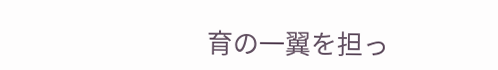育の一翼を担っ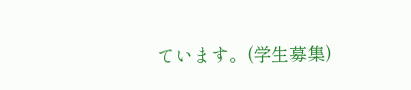ています。(学生募集)